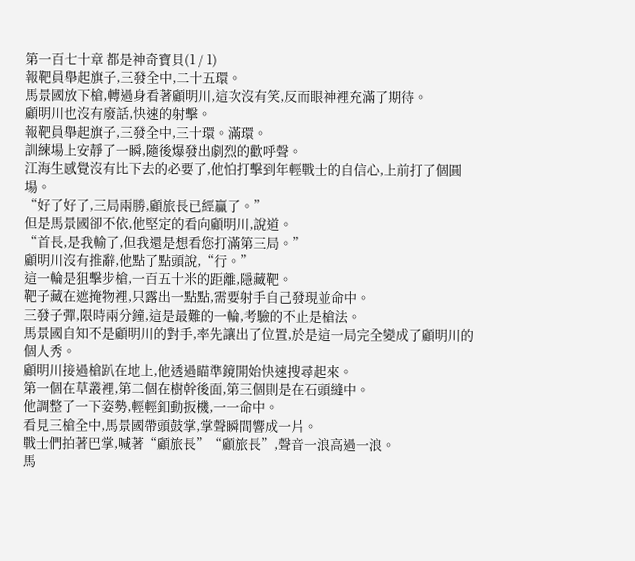第一百七十章 都是神奇寶貝(1 / 1)
報靶員舉起旗子,三發全中,二十五環。
馬景國放下槍,轉過身看著顧明川,這次沒有笑,反而眼神裡充滿了期待。
顧明川也沒有廢話,快速的射擊。
報靶員舉起旗子,三發全中,三十環。滿環。
訓練場上安靜了一瞬,隨後爆發出劇烈的歡呼聲。
江海生感覺沒有比下去的必要了,他怕打擊到年輕戰士的自信心,上前打了個圓場。
“好了好了,三局兩勝,顧旅長已經贏了。”
但是馬景國卻不依,他堅定的看向顧明川,說道。
“首長,是我輸了,但我還是想看您打滿第三局。”
顧明川沒有推辭,他點了點頭說,“行。”
這一輪是狙擊步槍,一百五十米的距離,隱藏靶。
靶子藏在遮掩物裡,只露出一點點,需要射手自己發現並命中。
三發子彈,限時兩分鐘,這是最難的一輪,考驗的不止是槍法。
馬景國自知不是顧明川的對手,率先讓出了位置,於是這一局完全變成了顧明川的個人秀。
顧明川接過槍趴在地上,他透過瞄準鏡開始快速搜尋起來。
第一個在草叢裡,第二個在樹幹後面,第三個則是在石頭縫中。
他調整了一下姿勢,輕輕釦動扳機,一一命中。
看見三槍全中,馬景國帶頭鼓掌,掌聲瞬間響成一片。
戰士們拍著巴掌,喊著“顧旅長”“顧旅長”,聲音一浪高過一浪。
馬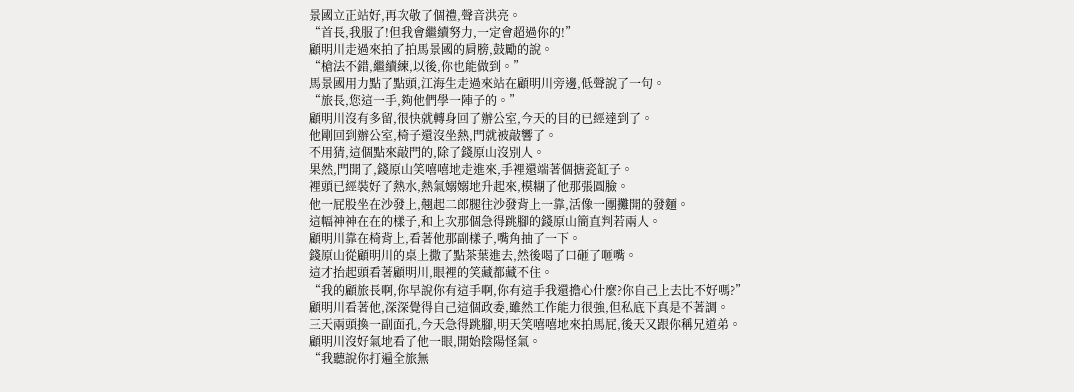景國立正站好,再次敬了個禮,聲音洪亮。
“首長,我服了!但我會繼續努力,一定會超過你的!”
顧明川走過來拍了拍馬景國的肩膀,鼓勵的說。
“槍法不錯,繼續練,以後,你也能做到。”
馬景國用力點了點頭,江海生走過來站在顧明川旁邊,低聲說了一句。
“旅長,您這一手,夠他們學一陣子的。”
顧明川沒有多留,很快就轉身回了辦公室,今天的目的已經達到了。
他剛回到辦公室,椅子還沒坐熱,門就被敲響了。
不用猜,這個點來敲門的,除了錢原山沒別人。
果然,門開了,錢原山笑嘻嘻地走進來,手裡還端著個搪瓷缸子。
裡頭已經裝好了熱水,熱氣嫋嫋地升起來,模糊了他那張圓臉。
他一屁股坐在沙發上,翹起二郎腿往沙發背上一靠,活像一團攤開的發麵。
這幅神神在在的樣子,和上次那個急得跳腳的錢原山簡直判若兩人。
顧明川靠在椅背上,看著他那副樣子,嘴角抽了一下。
錢原山從顧明川的桌上撒了點茶葉進去,然後喝了口砸了咂嘴。
這才抬起頭看著顧明川,眼裡的笑藏都藏不住。
“我的顧旅長啊,你早說你有這手啊,你有這手我還擔心什麼?你自己上去比不好嗎?”
顧明川看著他,深深覺得自己這個政委,雖然工作能力很強,但私底下真是不著調。
三天兩頭換一副面孔,今天急得跳腳,明天笑嘻嘻地來拍馬屁,後天又跟你稱兄道弟。
顧明川沒好氣地看了他一眼,開始陰陽怪氣。
“我聽說你打遍全旅無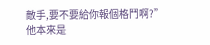敵手,要不要給你報個格鬥啊?”
他本來是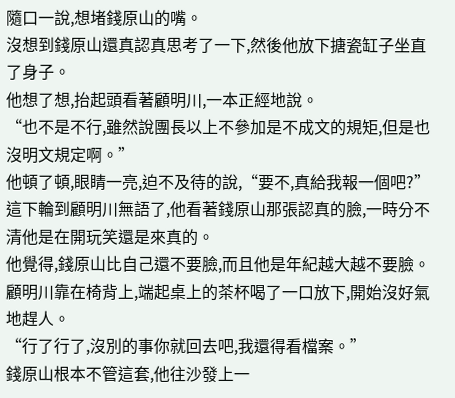隨口一說,想堵錢原山的嘴。
沒想到錢原山還真認真思考了一下,然後他放下搪瓷缸子坐直了身子。
他想了想,抬起頭看著顧明川,一本正經地說。
“也不是不行,雖然說團長以上不參加是不成文的規矩,但是也沒明文規定啊。”
他頓了頓,眼睛一亮,迫不及待的說,“要不,真給我報一個吧?”
這下輪到顧明川無語了,他看著錢原山那張認真的臉,一時分不清他是在開玩笑還是來真的。
他覺得,錢原山比自己還不要臉,而且他是年紀越大越不要臉。
顧明川靠在椅背上,端起桌上的茶杯喝了一口放下,開始沒好氣地趕人。
“行了行了,沒別的事你就回去吧,我還得看檔案。”
錢原山根本不管這套,他往沙發上一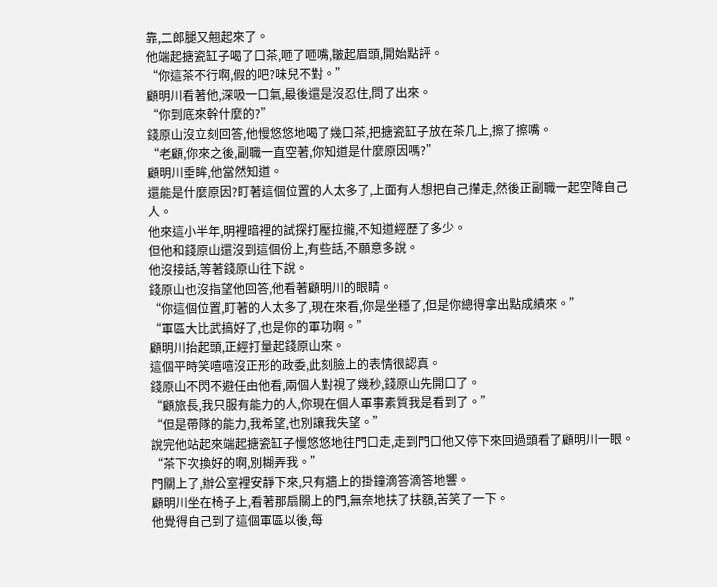靠,二郎腿又翹起來了。
他端起搪瓷缸子喝了口茶,咂了咂嘴,皺起眉頭,開始點評。
“你這茶不行啊,假的吧?味兒不對。”
顧明川看著他,深吸一口氣,最後還是沒忍住,問了出來。
“你到底來幹什麼的?”
錢原山沒立刻回答,他慢悠悠地喝了幾口茶,把搪瓷缸子放在茶几上,擦了擦嘴。
“老顧,你來之後,副職一直空著,你知道是什麼原因嗎?”
顧明川垂眸,他當然知道。
還能是什麼原因?盯著這個位置的人太多了,上面有人想把自己攆走,然後正副職一起空降自己人。
他來這小半年,明裡暗裡的試探打壓拉攏,不知道經歷了多少。
但他和錢原山還沒到這個份上,有些話,不願意多說。
他沒接話,等著錢原山往下說。
錢原山也沒指望他回答,他看著顧明川的眼睛。
“你這個位置,盯著的人太多了,現在來看,你是坐穩了,但是你總得拿出點成績來。”
“軍區大比武搞好了,也是你的軍功啊。”
顧明川抬起頭,正經打量起錢原山來。
這個平時笑嘻嘻沒正形的政委,此刻臉上的表情很認真。
錢原山不閃不避任由他看,兩個人對視了幾秒,錢原山先開口了。
“顧旅長,我只服有能力的人,你現在個人軍事素質我是看到了。”
“但是帶隊的能力,我希望,也別讓我失望。”
說完他站起來端起搪瓷缸子慢悠悠地往門口走,走到門口他又停下來回過頭看了顧明川一眼。
“茶下次換好的啊,別糊弄我。”
門關上了,辦公室裡安靜下來,只有牆上的掛鐘滴答滴答地響。
顧明川坐在椅子上,看著那扇關上的門,無奈地扶了扶額,苦笑了一下。
他覺得自己到了這個軍區以後,每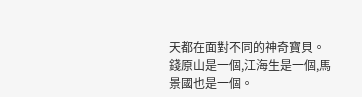天都在面對不同的神奇寶貝。
錢原山是一個,江海生是一個,馬景國也是一個。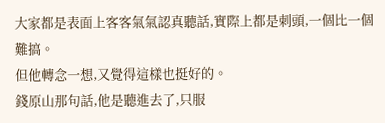大家都是表面上客客氣氣認真聽話,實際上都是刺頭,一個比一個難搞。
但他轉念一想,又覺得這樣也挺好的。
錢原山那句話,他是聽進去了,只服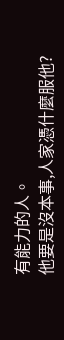有能力的人。
他要是沒本事,人家憑什麼服他?